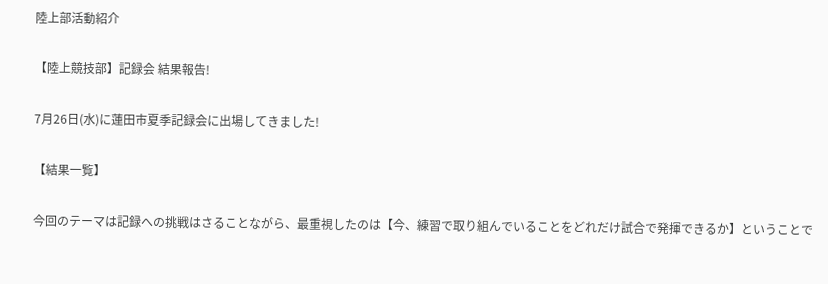陸上部活動紹介

【陸上競技部】記録会 結果報告!

7月26日(水)に蓮田市夏季記録会に出場してきました!

【結果一覧】

今回のテーマは記録への挑戦はさることながら、最重視したのは【今、練習で取り組んでいることをどれだけ試合で発揮できるか】ということで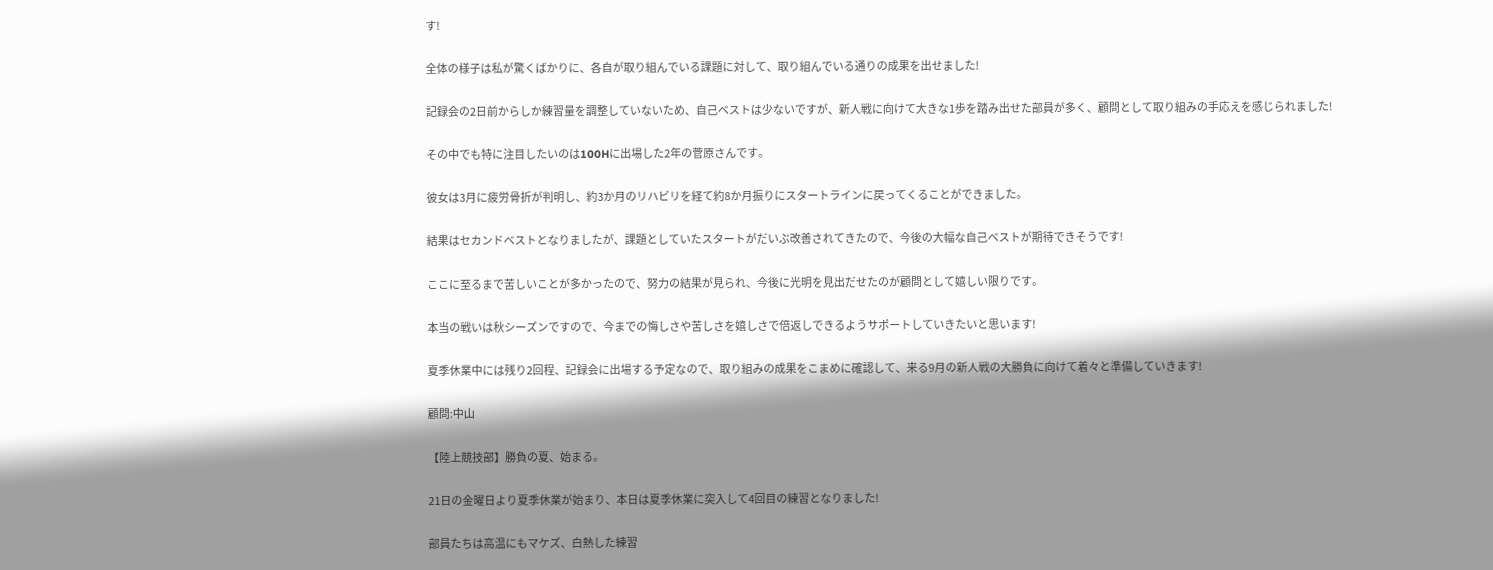す!

全体の様子は私が驚くばかりに、各自が取り組んでいる課題に対して、取り組んでいる通りの成果を出せました!

記録会の2日前からしか練習量を調整していないため、自己ベストは少ないですが、新人戦に向けて大きな1歩を踏み出せた部員が多く、顧問として取り組みの手応えを感じられました!

その中でも特に注目したいのは100Hに出場した2年の菅原さんです。

彼女は3月に疲労骨折が判明し、約3か月のリハビリを経て約8か月振りにスタートラインに戻ってくることができました。

結果はセカンドベストとなりましたが、課題としていたスタートがだいぶ改善されてきたので、今後の大幅な自己ベストが期待できそうです!

ここに至るまで苦しいことが多かったので、努力の結果が見られ、今後に光明を見出だせたのが顧問として嬉しい限りです。

本当の戦いは秋シーズンですので、今までの悔しさや苦しさを嬉しさで倍返しできるようサポートしていきたいと思います!

夏季休業中には残り2回程、記録会に出場する予定なので、取り組みの成果をこまめに確認して、来る9月の新人戦の大勝負に向けて着々と準備していきます!

顧問:中山

【陸上競技部】勝負の夏、始まる。

21日の金曜日より夏季休業が始まり、本日は夏季休業に突入して4回目の練習となりました!

部員たちは高温にもマケズ、白熱した練習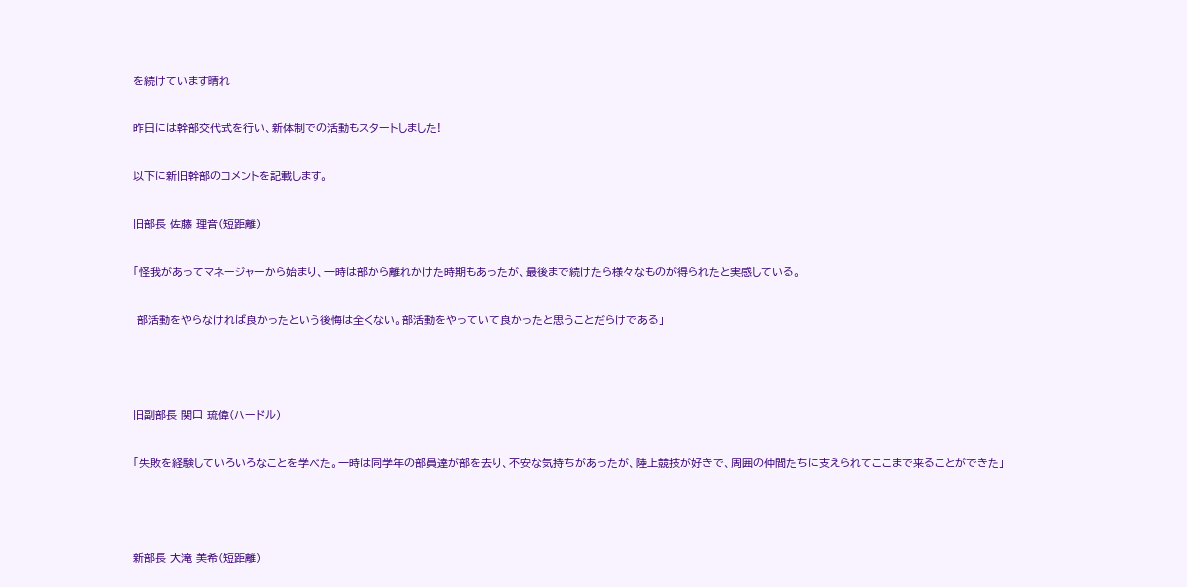を続けています晴れ

昨日には幹部交代式を行い、新体制での活動もスタートしました!

以下に新旧幹部のコメントを記載します。

旧部長 佐藤 理音(短距離)

「怪我があってマネージャーから始まり、一時は部から離れかけた時期もあったが、最後まで続けたら様々なものが得られたと実感している。

 部活動をやらなければ良かったという後悔は全くない。部活動をやっていて良かったと思うことだらけである」



旧副部長 関口 琉偉(ハードル)

「失敗を経験していろいろなことを学べた。一時は同学年の部員達が部を去り、不安な気持ちがあったが、陸上競技が好きで、周囲の仲間たちに支えられてここまで来ることができた」



新部長 大滝 美希(短距離)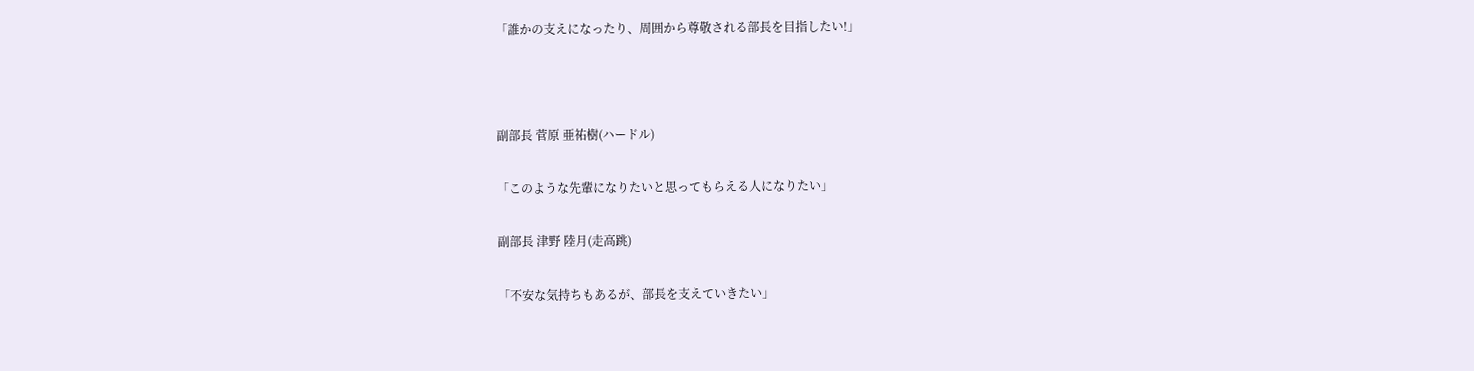「誰かの支えになったり、周囲から尊敬される部長を目指したい!」



副部長 菅原 亜祐樹(ハードル)

「このような先輩になりたいと思ってもらえる人になりたい」

副部長 津野 陸月(走高跳)

「不安な気持ちもあるが、部長を支えていきたい」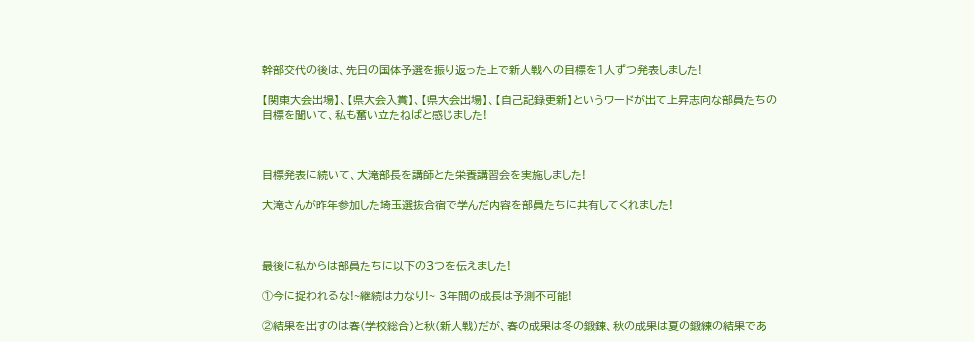幹部交代の後は、先日の国体予選を振り返った上で新人戦への目標を1人ずつ発表しました!

【関東大会出場】、【県大会入賞】、【県大会出場】、【自己記録更新】というワードが出て上昇志向な部員たちの目標を聞いて、私も奮い立たねばと感じました!



目標発表に続いて、大滝部長を講師とた栄養講習会を実施しました!

大滝さんが昨年参加した埼玉選抜合宿で学んだ内容を部員たちに共有してくれました!



最後に私からは部員たちに以下の3つを伝えました!

①今に捉われるな!~継続は力なり!~ 3年間の成長は予測不可能!

②結果を出すのは春(学校総合)と秋(新人戦)だが、春の成果は冬の鍛錬、秋の成果は夏の鍛練の結果であ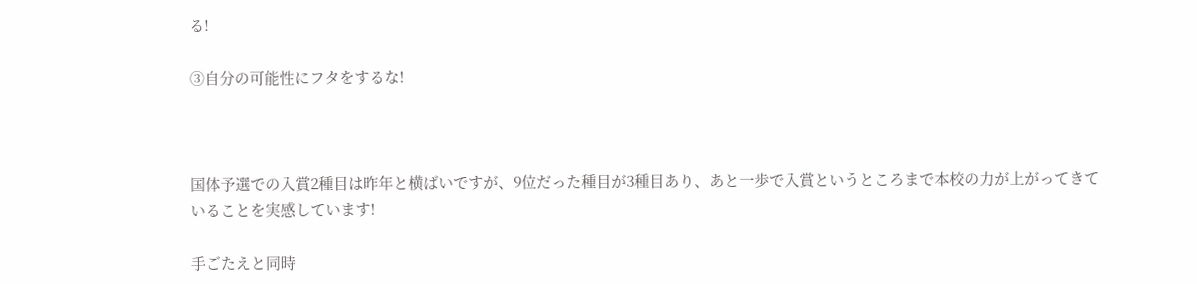る!

③自分の可能性にフタをするな!



国体予選での入賞2種目は昨年と横ばいですが、9位だった種目が3種目あり、あと一歩で入賞というところまで本校の力が上がってきていることを実感しています!

手ごたえと同時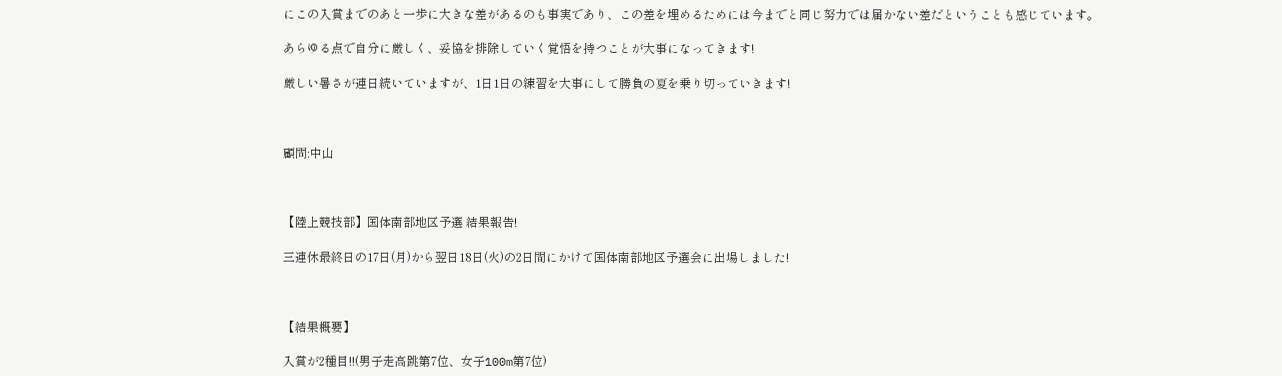にこの入賞までのあと一歩に大きな差があるのも事実であり、この差を埋めるためには今までと同じ努力では届かない差だということも感じています。

あらゆる点で自分に厳しく、妥協を排除していく覚悟を持つことが大事になってきます!

厳しい暑さが連日続いていますが、1日1日の練習を大事にして勝負の夏を乗り切っていきます!



顧問:中山



【陸上競技部】国体南部地区予選 結果報告!

三連休最終日の17日(月)から翌日18日(火)の2日間にかけて国体南部地区予選会に出場しました!



【結果概要】

入賞が2種目!!(男子走高跳第7位、女子100m第7位)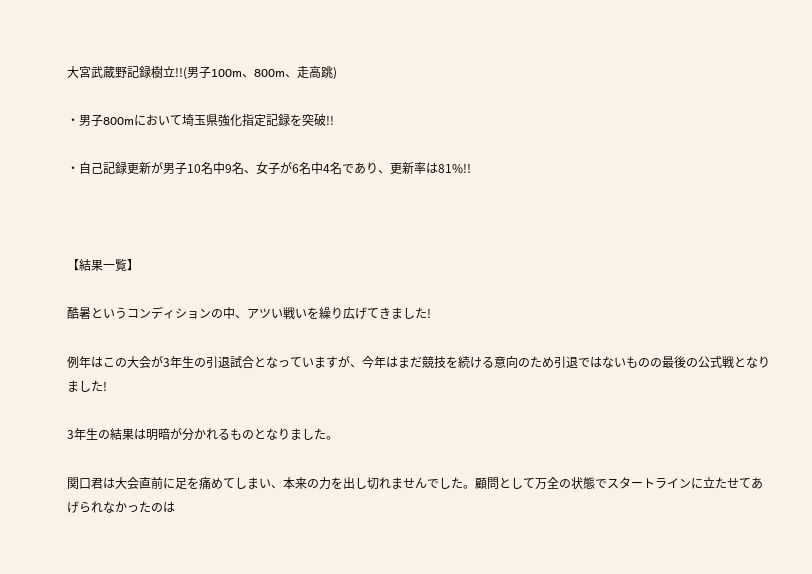大宮武蔵野記録樹立!!(男子100m、800m、走高跳)

・男子800mにおいて埼玉県強化指定記録を突破!!

・自己記録更新が男子10名中9名、女子が6名中4名であり、更新率は81%!!



【結果一覧】

酷暑というコンディションの中、アツい戦いを繰り広げてきました!

例年はこの大会が3年生の引退試合となっていますが、今年はまだ競技を続ける意向のため引退ではないものの最後の公式戦となりました!

3年生の結果は明暗が分かれるものとなりました。

関口君は大会直前に足を痛めてしまい、本来の力を出し切れませんでした。顧問として万全の状態でスタートラインに立たせてあげられなかったのは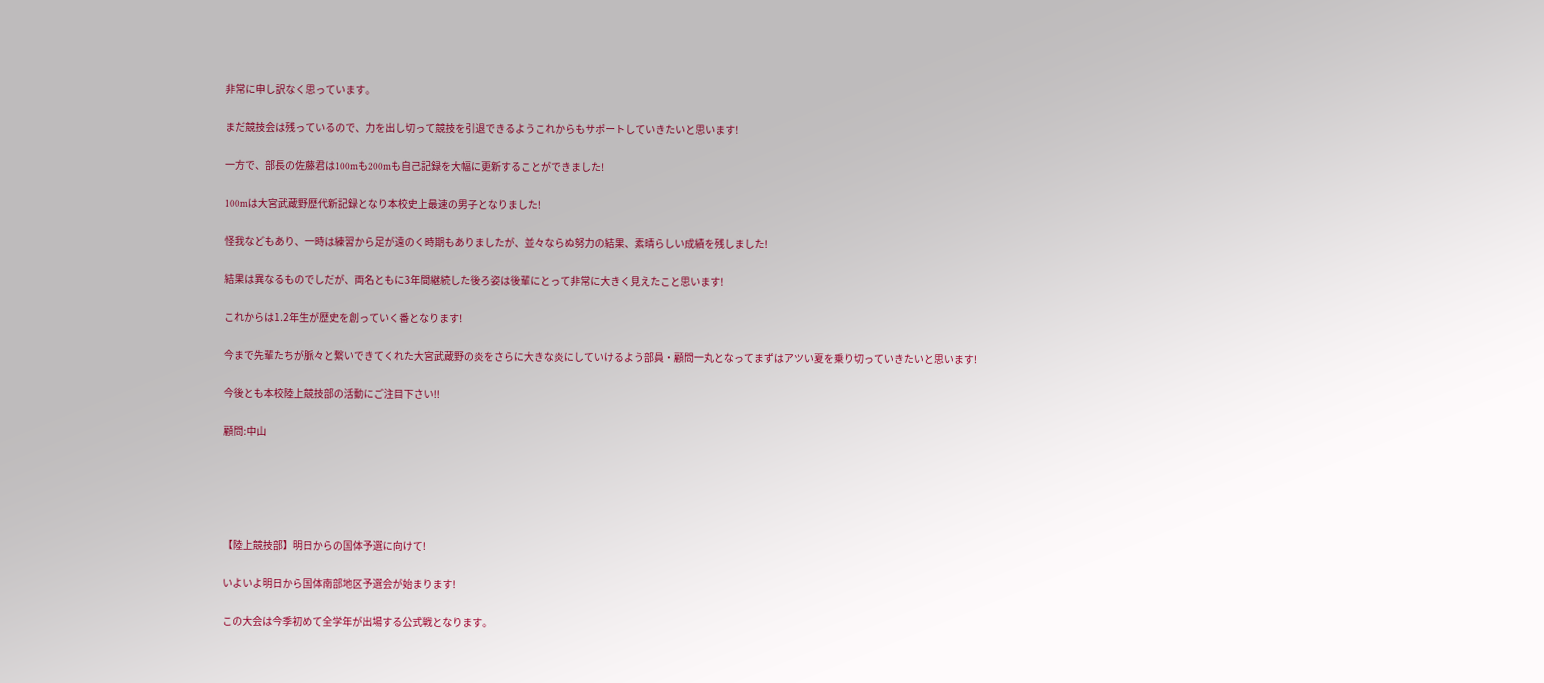非常に申し訳なく思っています。

まだ競技会は残っているので、力を出し切って競技を引退できるようこれからもサポートしていきたいと思います!

一方で、部長の佐藤君は100mも200mも自己記録を大幅に更新することができました!

100mは大宮武蔵野歴代新記録となり本校史上最速の男子となりました!

怪我などもあり、一時は練習から足が遠のく時期もありましたが、並々ならぬ努力の結果、素晴らしい成績を残しました!

結果は異なるものでしだが、両名ともに3年間継続した後ろ姿は後輩にとって非常に大きく見えたこと思います!

これからは1.2年生が歴史を創っていく番となります!

今まで先輩たちが脈々と繋いできてくれた大宮武蔵野の炎をさらに大きな炎にしていけるよう部員・顧問一丸となってまずはアツい夏を乗り切っていきたいと思います!

今後とも本校陸上競技部の活動にご注目下さい!!

顧問:中山





【陸上競技部】明日からの国体予選に向けて!

いよいよ明日から国体南部地区予選会が始まります!

この大会は今季初めて全学年が出場する公式戦となります。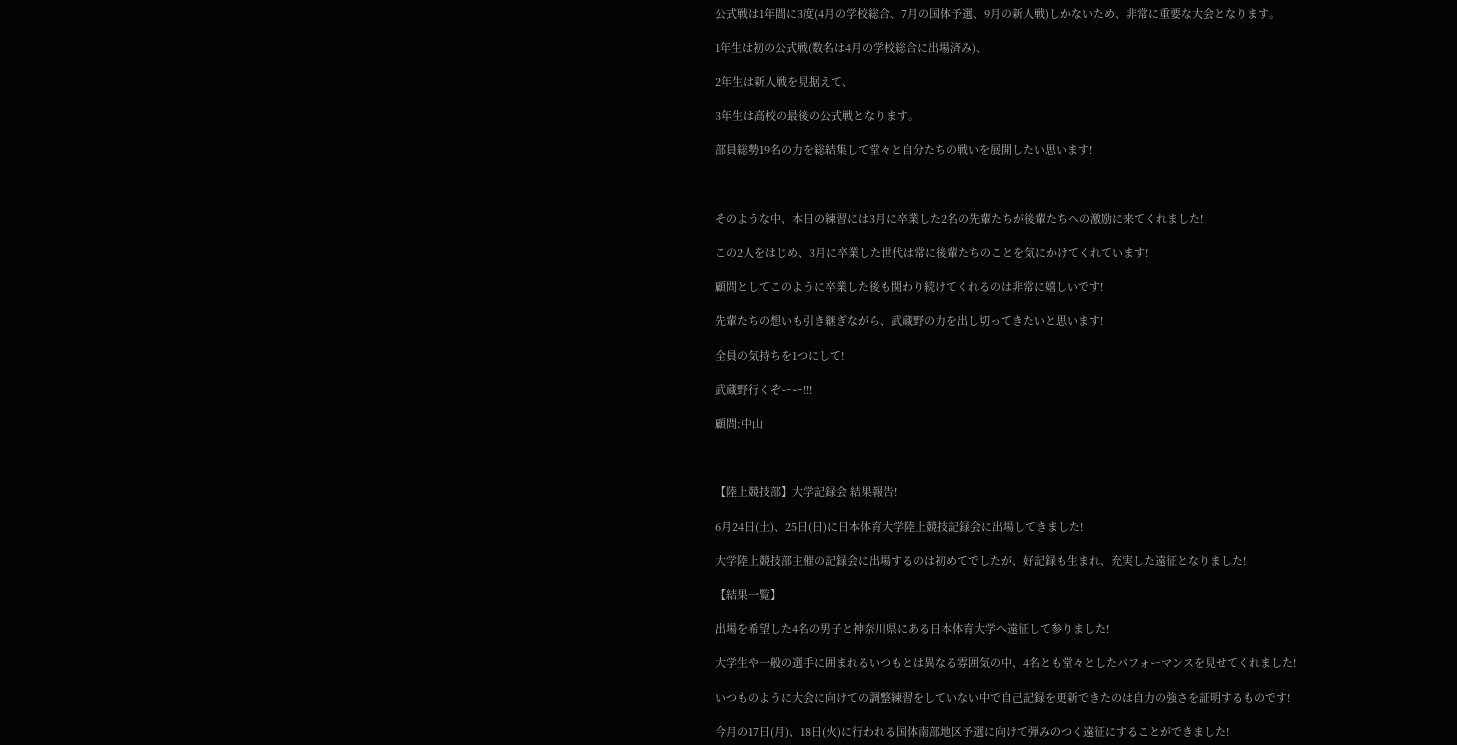公式戦は1年間に3度(4月の学校総合、7月の国体予選、9月の新人戦)しかないため、非常に重要な大会となります。

1年生は初の公式戦(数名は4月の学校総合に出場済み)、

2年生は新人戦を見据えて、

3年生は高校の最後の公式戦となります。

部員総勢19名の力を総結集して堂々と自分たちの戦いを展開したい思います!



そのような中、本日の練習には3月に卒業した2名の先輩たちが後輩たちへの激励に来てくれました!

この2人をはじめ、3月に卒業した世代は常に後輩たちのことを気にかけてくれています!

顧問としてこのように卒業した後も関わり続けてくれるのは非常に嬉しいです!

先輩たちの想いも引き継ぎながら、武蔵野の力を出し切ってきたいと思います!

全員の気持ちを1つにして!

武蔵野行くぞーー!!!

顧問:中山



【陸上競技部】大学記録会 結果報告!

6月24日(土)、25日(日)に日本体育大学陸上競技記録会に出場してきました!

大学陸上競技部主催の記録会に出場するのは初めてでしたが、好記録も生まれ、充実した遠征となりました!

【結果一覧】

出場を希望した4名の男子と神奈川県にある日本体育大学へ遠征して参りました!

大学生や一般の選手に囲まれるいつもとは異なる雰囲気の中、4名とも堂々としたパフォーマンスを見せてくれました!

いつものように大会に向けての調整練習をしていない中で自己記録を更新できたのは自力の強さを証明するものです!

今月の17日(月)、18日(火)に行われる国体南部地区予選に向けて弾みのつく遠征にすることができました!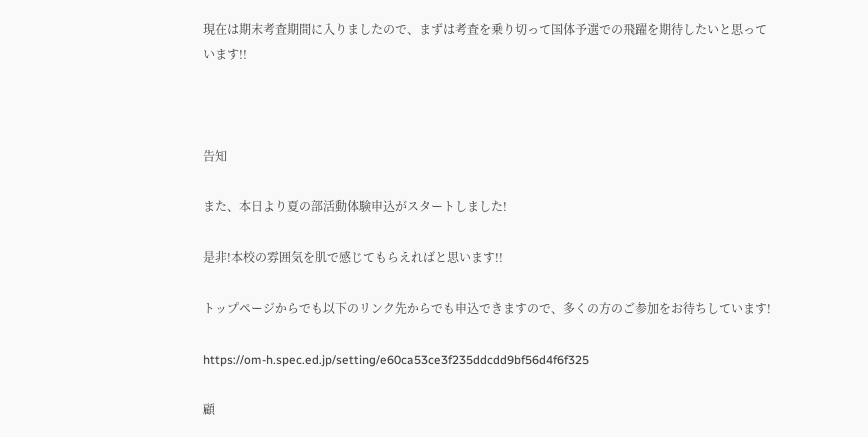現在は期末考査期間に入りましたので、まずは考査を乗り切って国体予選での飛躍を期待したいと思っています!!



告知

また、本日より夏の部活動体験申込がスタートしました!

是非!本校の雰囲気を肌で感じてもらえればと思います!!

トップページからでも以下のリンク先からでも申込できますので、多くの方のご参加をお待ちしています!

https://om-h.spec.ed.jp/setting/e60ca53ce3f235ddcdd9bf56d4f6f325

顧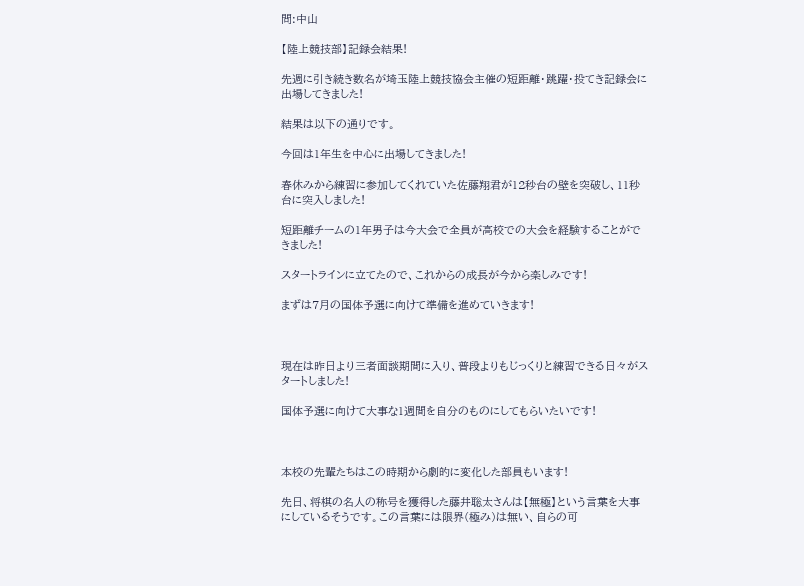問:中山

【陸上競技部】記録会結果!

先週に引き続き数名が埼玉陸上競技協会主催の短距離・跳躍・投てき記録会に出場してきました!

結果は以下の通りです。

今回は1年生を中心に出場してきました!

春休みから練習に参加してくれていた佐藤翔君が12秒台の壁を突破し、11秒台に突入しました!

短距離チームの1年男子は今大会で全員が高校での大会を経験することができました!

スタートラインに立てたので、これからの成長が今から楽しみです!

まずは7月の国体予選に向けて準備を進めていきます!



現在は昨日より三者面談期間に入り、普段よりもじっくりと練習できる日々がスタートしました!

国体予選に向けて大事な1週間を自分のものにしてもらいたいです!



本校の先輩たちはこの時期から劇的に変化した部員もいます!

先日、将棋の名人の称号を獲得した藤井聡太さんは【無極】という言葉を大事にしているそうです。この言葉には限界(極み)は無い、自らの可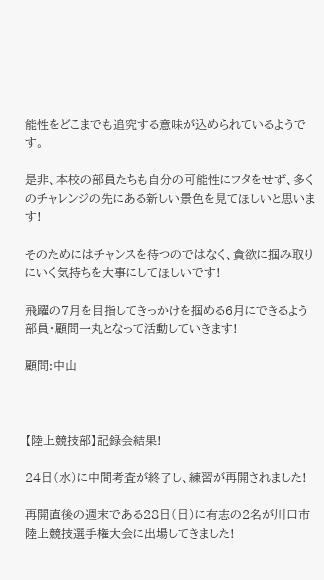能性をどこまでも追究する意味が込められているようです。

是非、本校の部員たちも自分の可能性にフタをせず、多くのチャレンジの先にある新しい景色を見てほしいと思います!

そのためにはチャンスを待つのではなく、貪欲に掴み取りにいく気持ちを大事にしてほしいです!

飛躍の7月を目指してきっかけを掴める6月にできるよう部員・顧問一丸となって活動していきます!

顧問:中山



【陸上競技部】記録会結果!

24日(水)に中間考査が終了し、練習が再開されました!

再開直後の週末である28日(日)に有志の2名が川口市陸上競技選手権大会に出場してきました!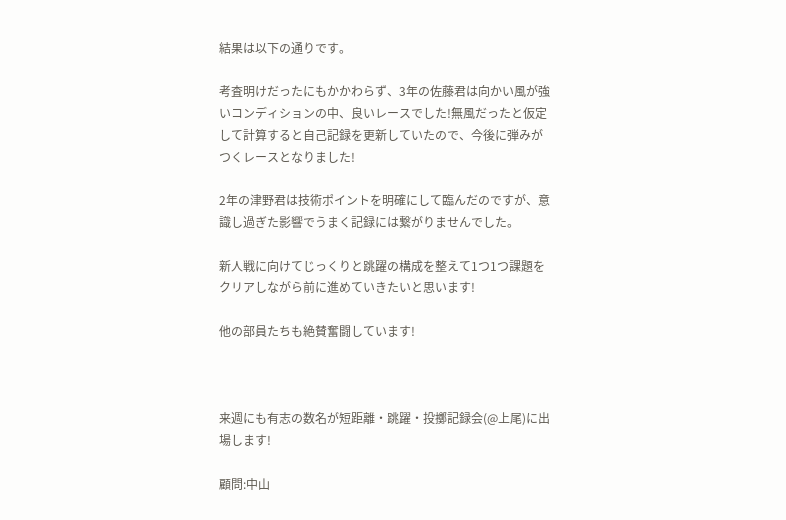結果は以下の通りです。

考査明けだったにもかかわらず、3年の佐藤君は向かい風が強いコンディションの中、良いレースでした!無風だったと仮定して計算すると自己記録を更新していたので、今後に弾みがつくレースとなりました!

2年の津野君は技術ポイントを明確にして臨んだのですが、意識し過ぎた影響でうまく記録には繋がりませんでした。

新人戦に向けてじっくりと跳躍の構成を整えて1つ1つ課題をクリアしながら前に進めていきたいと思います!

他の部員たちも絶賛奮闘しています!



来週にも有志の数名が短距離・跳躍・投擲記録会(@上尾)に出場します!

顧問:中山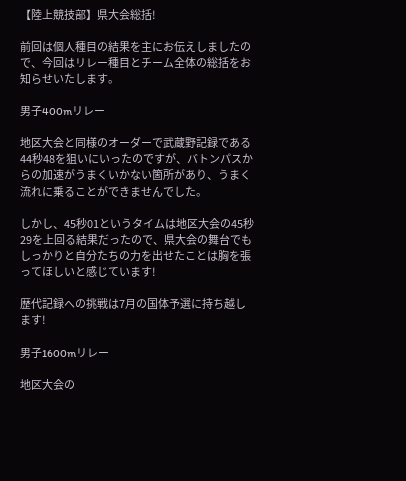【陸上競技部】県大会総括!

前回は個人種目の結果を主にお伝えしましたので、今回はリレー種目とチーム全体の総括をお知らせいたします。

男子400mリレー

地区大会と同様のオーダーで武蔵野記録である44秒48を狙いにいったのですが、バトンパスからの加速がうまくいかない箇所があり、うまく流れに乗ることができませんでした。

しかし、45秒01というタイムは地区大会の45秒29を上回る結果だったので、県大会の舞台でもしっかりと自分たちの力を出せたことは胸を張ってほしいと感じています!

歴代記録への挑戦は7月の国体予選に持ち越します!

男子1600mリレー

地区大会の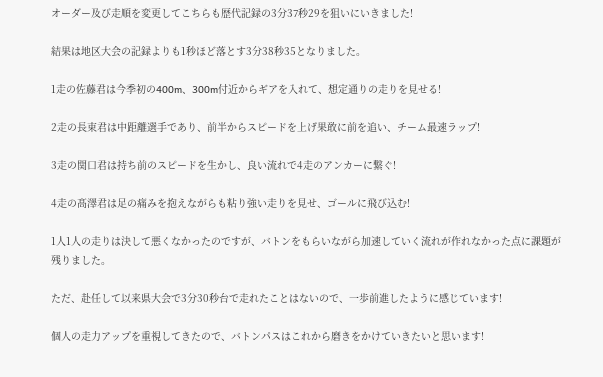オーダー及び走順を変更してこちらも歴代記録の3分37秒29を狙いにいきました!

結果は地区大会の記録よりも1秒ほど落とす3分38秒35となりました。

1走の佐藤君は今季初の400m、300m付近からギアを入れて、想定通りの走りを見せる!

2走の長束君は中距離選手であり、前半からスピードを上げ果敢に前を追い、チーム最速ラップ!

3走の関口君は持ち前のスピードを生かし、良い流れで4走のアンカーに繋ぐ!

4走の髙澤君は足の痛みを抱えながらも粘り強い走りを見せ、ゴールに飛び込む!

1人1人の走りは決して悪くなかったのですが、バトンをもらいながら加速していく流れが作れなかった点に課題が残りました。

ただ、赴任して以来県大会で3分30秒台で走れたことはないので、一歩前進したように感じています!

個人の走力アップを重視してきたので、バトンパスはこれから磨きをかけていきたいと思います!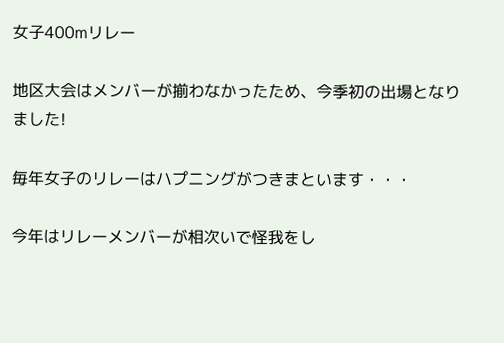女子400ⅿリレー

地区大会はメンバーが揃わなかったため、今季初の出場となりました!

毎年女子のリレーはハプニングがつきまといます・・・

今年はリレーメンバーが相次いで怪我をし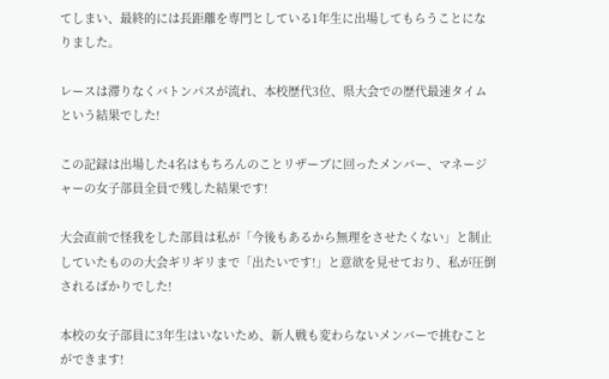てしまい、最終的には長距離を専門としている1年生に出場してもらうことになりました。

レースは滞りなくバトンパスが流れ、本校歴代3位、県大会での歴代最速タイムという結果でした!

この記録は出場した4名はもちろんのことリザーブに回ったメンバー、マネージャーの女子部員全員で残した結果です!

大会直前で怪我をした部員は私が「今後もあるから無理をさせたくない」と制止していたものの大会ギリギリまで「出たいです!」と意欲を見せており、私が圧倒されるばかりでした!

本校の女子部員に3年生はいないため、新人戦も変わらないメンバーで挑むことができます!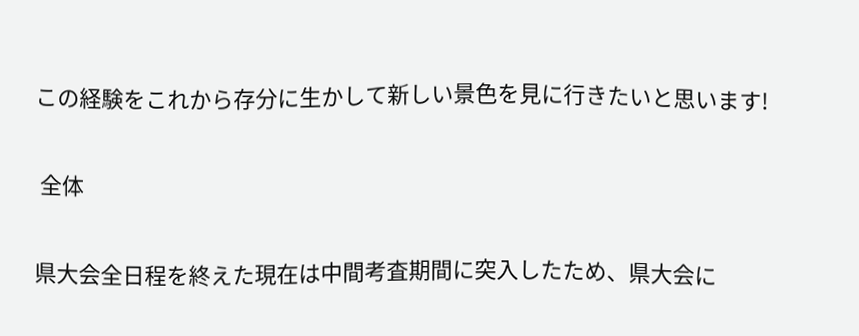この経験をこれから存分に生かして新しい景色を見に行きたいと思います!

 全体

県大会全日程を終えた現在は中間考査期間に突入したため、県大会に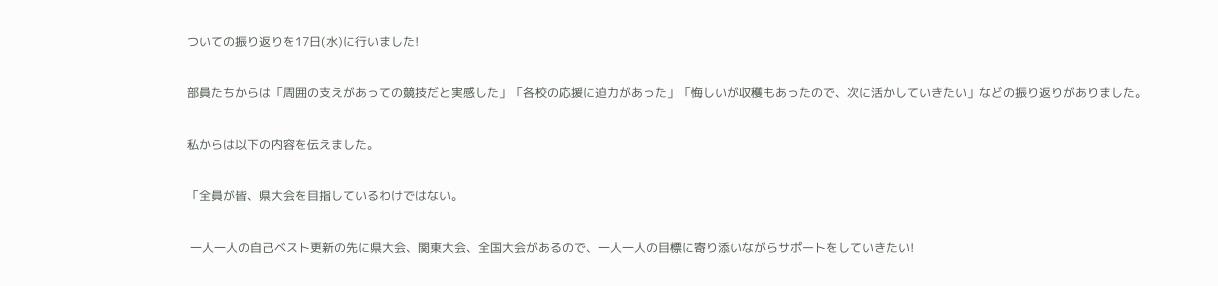ついての振り返りを17日(水)に行いました!

部員たちからは「周囲の支えがあっての競技だと実感した」「各校の応援に迫力があった」「悔しいが収穫もあったので、次に活かしていきたい」などの振り返りがありました。

私からは以下の内容を伝えました。

「全員が皆、県大会を目指しているわけではない。

 一人一人の自己ベスト更新の先に県大会、関東大会、全国大会があるので、一人一人の目標に寄り添いながらサポートをしていきたい!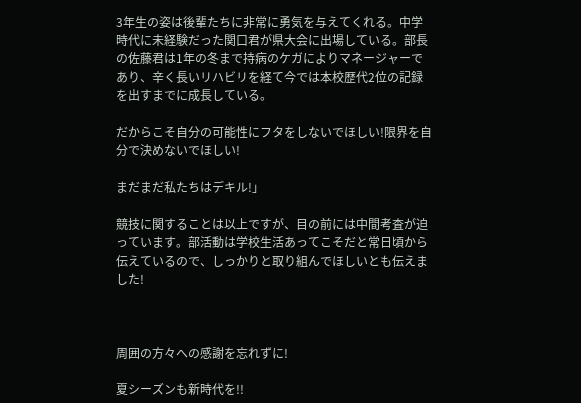3年生の姿は後輩たちに非常に勇気を与えてくれる。中学時代に未経験だった関口君が県大会に出場している。部長の佐藤君は1年の冬まで持病のケガによりマネージャーであり、辛く長いリハビリを経て今では本校歴代2位の記録を出すまでに成長している。

だからこそ自分の可能性にフタをしないでほしい!限界を自分で決めないでほしい!

まだまだ私たちはデキル!」

競技に関することは以上ですが、目の前には中間考査が迫っています。部活動は学校生活あってこそだと常日頃から伝えているので、しっかりと取り組んでほしいとも伝えました!



周囲の方々への感謝を忘れずに!

夏シーズンも新時代を!!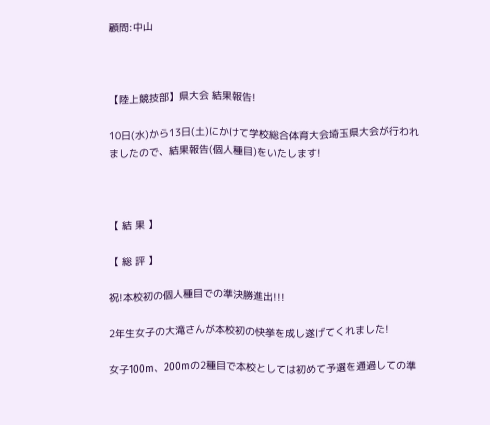顧問:中山



【陸上競技部】県大会 結果報告!

10日(水)から13日(土)にかけて学校総合体育大会埼玉県大会が行われましたので、結果報告(個人種目)をいたします!



【 結 果 】

【 総 評 】

祝!本校初の個人種目での準決勝進出!!!

2年生女子の大滝さんが本校初の快挙を成し遂げてくれました!

女子100m、200mの2種目で本校としては初めて予選を通過しての準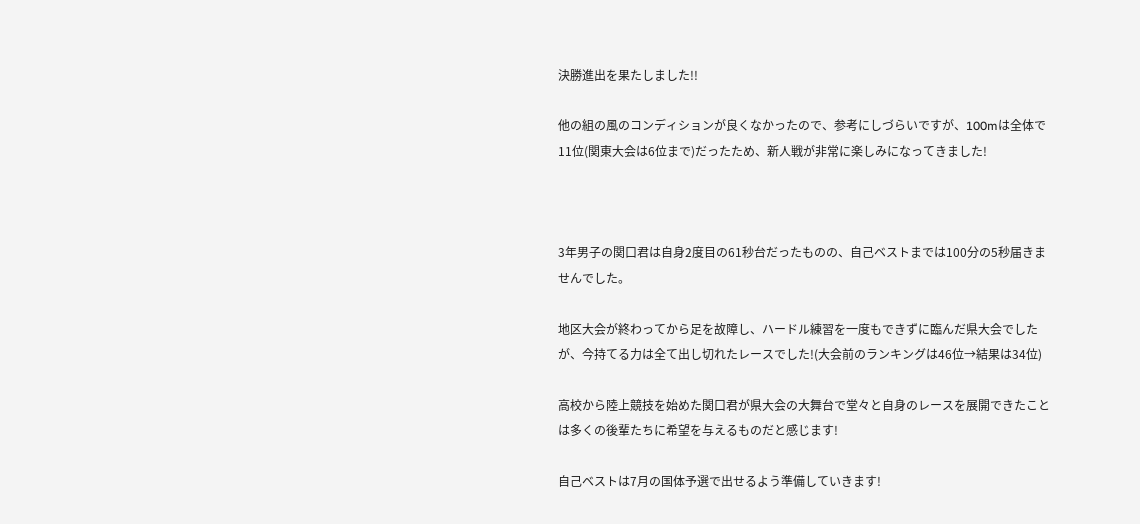決勝進出を果たしました!!

他の組の風のコンディションが良くなかったので、参考にしづらいですが、100mは全体で11位(関東大会は6位まで)だったため、新人戦が非常に楽しみになってきました!



3年男子の関口君は自身2度目の61秒台だったものの、自己ベストまでは100分の5秒届きませんでした。

地区大会が終わってから足を故障し、ハードル練習を一度もできずに臨んだ県大会でしたが、今持てる力は全て出し切れたレースでした!(大会前のランキングは46位→結果は34位)

高校から陸上競技を始めた関口君が県大会の大舞台で堂々と自身のレースを展開できたことは多くの後輩たちに希望を与えるものだと感じます!

自己ベストは7月の国体予選で出せるよう準備していきます!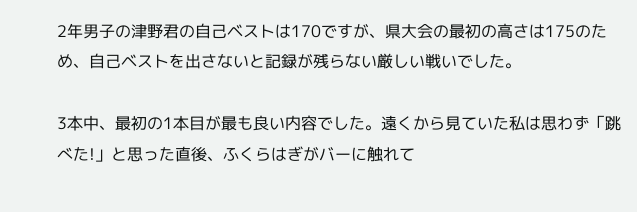2年男子の津野君の自己ベストは170ですが、県大会の最初の高さは175のため、自己ベストを出さないと記録が残らない厳しい戦いでした。

3本中、最初の1本目が最も良い内容でした。遠くから見ていた私は思わず「跳べた!」と思った直後、ふくらはぎがバーに触れて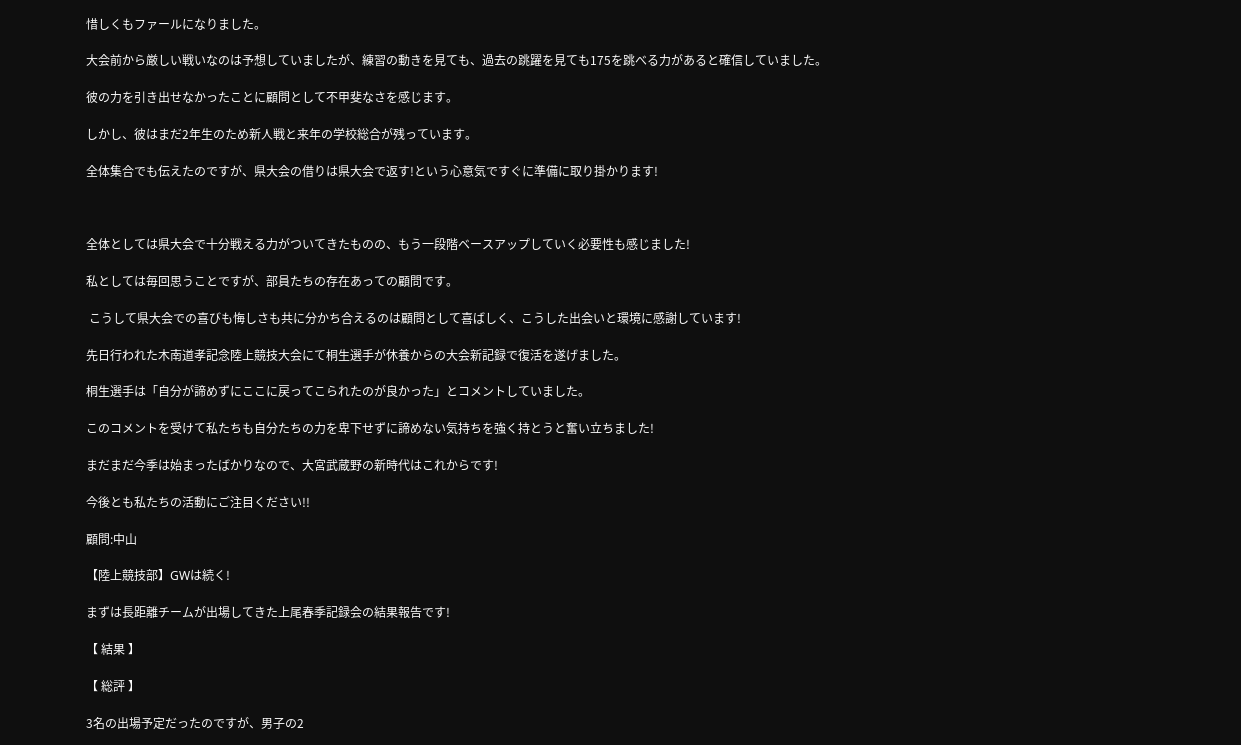惜しくもファールになりました。

大会前から厳しい戦いなのは予想していましたが、練習の動きを見ても、過去の跳躍を見ても175を跳べる力があると確信していました。

彼の力を引き出せなかったことに顧問として不甲斐なさを感じます。

しかし、彼はまだ2年生のため新人戦と来年の学校総合が残っています。

全体集合でも伝えたのですが、県大会の借りは県大会で返す!という心意気ですぐに準備に取り掛かります!



全体としては県大会で十分戦える力がついてきたものの、もう一段階ベースアップしていく必要性も感じました!

私としては毎回思うことですが、部員たちの存在あっての顧問です。

 こうして県大会での喜びも悔しさも共に分かち合えるのは顧問として喜ばしく、こうした出会いと環境に感謝しています!

先日行われた木南道孝記念陸上競技大会にて桐生選手が休養からの大会新記録で復活を遂げました。

桐生選手は「自分が諦めずにここに戻ってこられたのが良かった」とコメントしていました。

このコメントを受けて私たちも自分たちの力を卑下せずに諦めない気持ちを強く持とうと奮い立ちました!

まだまだ今季は始まったばかりなので、大宮武蔵野の新時代はこれからです!

今後とも私たちの活動にご注目ください!!

顧問:中山

【陸上競技部】GWは続く!

まずは長距離チームが出場してきた上尾春季記録会の結果報告です!

【 結果 】

【 総評 】

3名の出場予定だったのですが、男子の2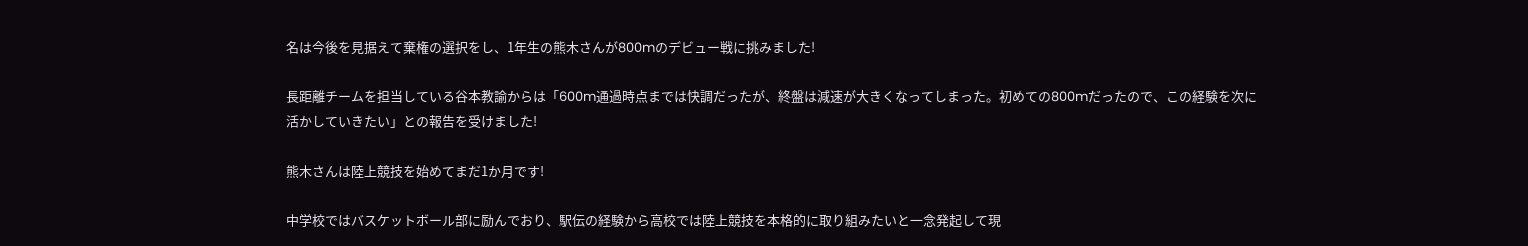名は今後を見据えて棄権の選択をし、1年生の熊木さんが800mのデビュー戦に挑みました!

長距離チームを担当している谷本教諭からは「600m通過時点までは快調だったが、終盤は減速が大きくなってしまった。初めての800mだったので、この経験を次に活かしていきたい」との報告を受けました!

熊木さんは陸上競技を始めてまだ1か月です!

中学校ではバスケットボール部に励んでおり、駅伝の経験から高校では陸上競技を本格的に取り組みたいと一念発起して現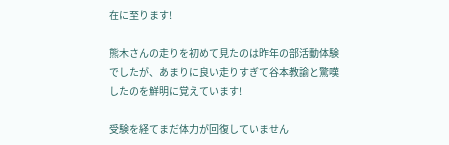在に至ります!

熊木さんの走りを初めて見たのは昨年の部活動体験でしたが、あまりに良い走りすぎて谷本教諭と驚嘆したのを鮮明に覚えています!

受験を経てまだ体力が回復していません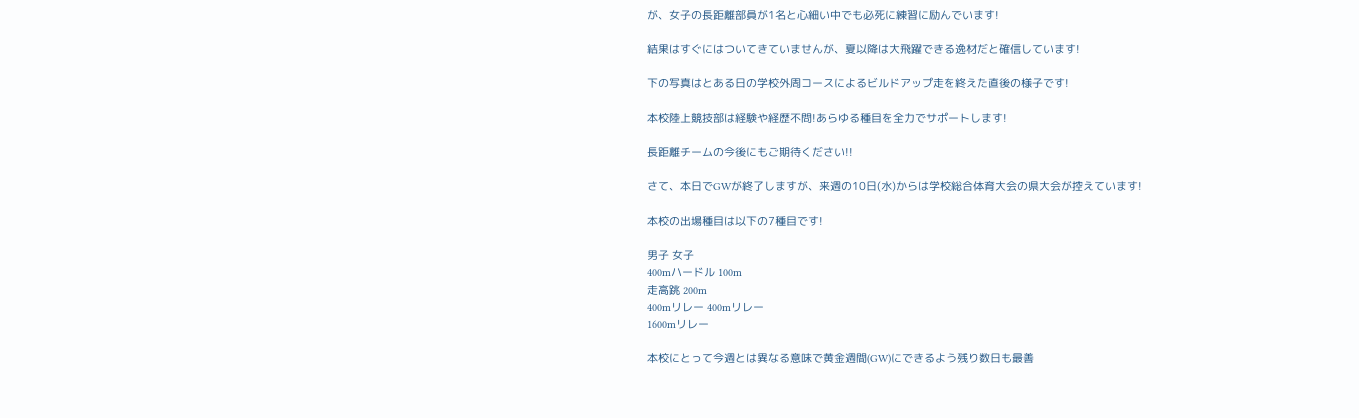が、女子の長距離部員が1名と心細い中でも必死に練習に励んでいます!

結果はすぐにはついてきていませんが、夏以降は大飛躍できる逸材だと確信しています!

下の写真はとある日の学校外周コースによるビルドアップ走を終えた直後の様子です!

本校陸上競技部は経験や経歴不問!あらゆる種目を全力でサポートします!

長距離チームの今後にもご期待ください!!

さて、本日でGWが終了しますが、来週の10日(水)からは学校総合体育大会の県大会が控えています!

本校の出場種目は以下の7種目です!

男子 女子
400mハードル 100m
走高跳 200m
400mリレー 400mリレー
1600mリレー

本校にとって今週とは異なる意味で黄金週間(GW)にできるよう残り数日も最善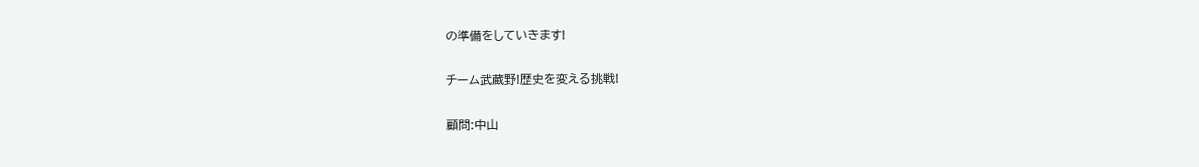の準備をしていきます!

チーム武蔵野!歴史を変える挑戦!

顧問:中山